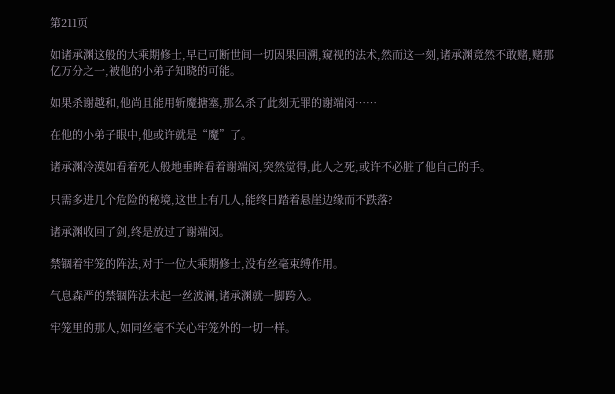第211页

如诸承渊这般的大乘期修士,早已可断世间一切因果回溯,窥视的法术,然而这一刻,诸承渊竟然不敢赌,赌那亿万分之一,被他的小弟子知晓的可能。

如果杀谢越和,他尚且能用斩魔搪塞,那么杀了此刻无罪的谢端闵……

在他的小弟子眼中,他或许就是“魔”了。

诸承渊冷漠如看着死人般地垂眸看着谢端闵,突然觉得,此人之死,或许不必脏了他自己的手。

只需多进几个危险的秘境,这世上有几人,能终日踏着悬崖边缘而不跌落?

诸承渊收回了剑,终是放过了谢端闵。

禁锢着牢笼的阵法,对于一位大乘期修士,没有丝毫束缚作用。

气息森严的禁锢阵法未起一丝波澜,诸承渊就一脚跨入。

牢笼里的那人,如同丝毫不关心牢笼外的一切一样。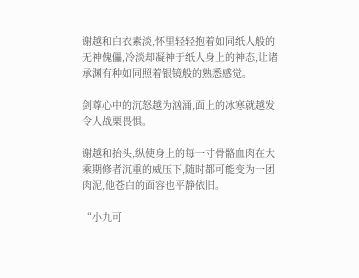谢越和白衣素淡,怀里轻轻抱着如同纸人般的无神傀儡,冷淡却凝神于纸人身上的神态,让诸承渊有种如同照着银镜般的熟悉感觉。

剑尊心中的沉怒越为汹涌,面上的冰寒就越发令人战栗畏惧。

谢越和抬头,纵使身上的每一寸骨骼血肉在大乘期修者沉重的威压下,随时都可能变为一团肉泥,他苍白的面容也平静依旧。

“小九可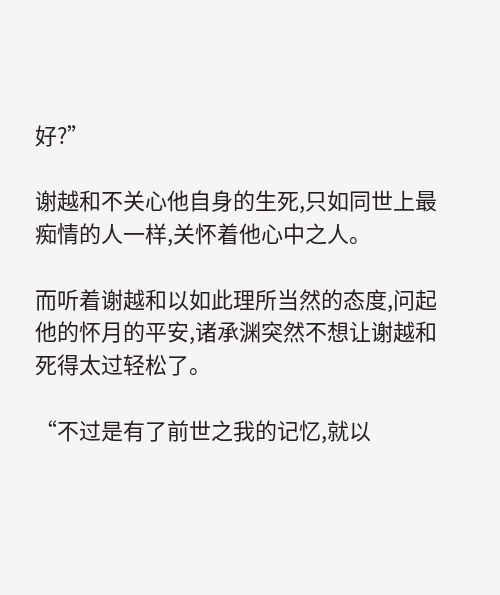好?”

谢越和不关心他自身的生死,只如同世上最痴情的人一样,关怀着他心中之人。

而听着谢越和以如此理所当然的态度,问起他的怀月的平安,诸承渊突然不想让谢越和死得太过轻松了。

“不过是有了前世之我的记忆,就以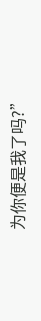为你便是我了吗?”